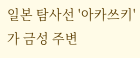일본 탐사선 '아카쓰키'가 금성 주변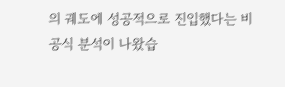의 궤도에 성공적으로 진입했다는 비공식 분석이 나왔습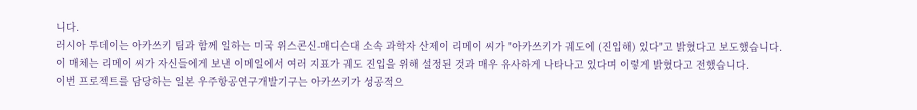니다.
러시아 투데이는 아카쓰키 팀과 함께 일하는 미국 위스콘신-매디슨대 소속 과학자 산제이 리메이 씨가 "아카쓰키가 궤도에 (진입해) 있다"고 밝혔다고 보도했습니다.
이 매체는 리메이 씨가 자신들에게 보낸 이메일에서 여러 지표가 궤도 진입을 위해 설정된 것과 매우 유사하게 나타나고 있다며 이렇게 밝혔다고 전했습니다.
이번 프로젝트를 담당하는 일본 우주항공연구개발기구는 아카쓰키가 성공적으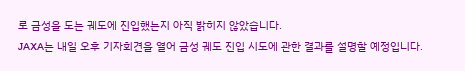로 금성을 도는 궤도에 진입했는지 아직 밝히지 않았습니다.
JAXA는 내일 오후 기자회견을 열어 금성 궤도 진입 시도에 관한 결과를 설명할 예정입니다.